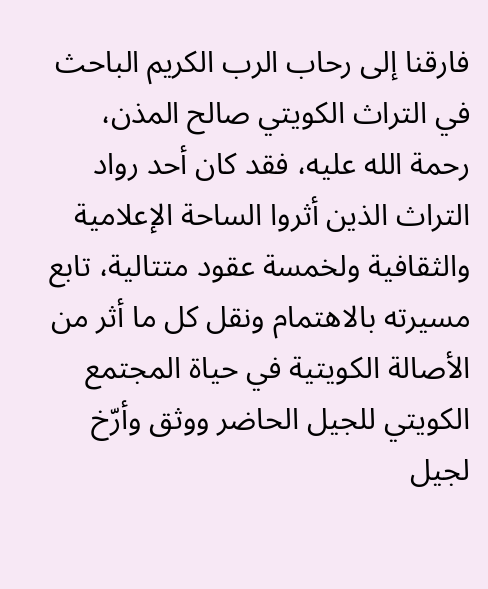فارقنا إلى رحاب الرب الكريم الباحث في التراث الكويتي صالح المذن، رحمة الله عليه، فقد كان أحد رواد التراث الذين أثروا الساحة الإعلامية والثقافية ولخمسة عقود متتالية، تابع مسيرته بالاهتمام ونقل كل ما أثر من الأصالة الكويتية في حياة المجتمع الكويتي للجيل الحاضر ووثق وأرّخ لجيل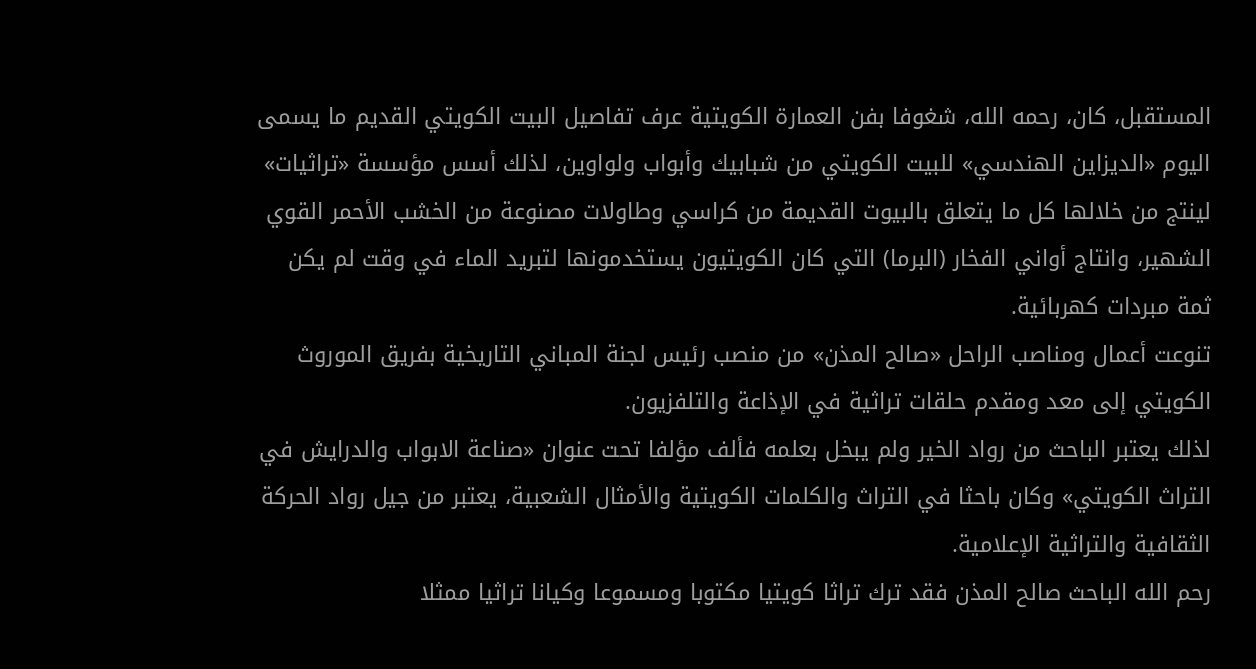المستقبل، كان، رحمه الله، شغوفا بفن العمارة الكويتية عرف تفاصيل البيت الكويتي القديم ما يسمى اليوم «الديزاين الهندسي» للبيت الكويتي من شبابيك وأبواب ولواوين، لذلك أسس مؤسسة «تراثيات» لينتج من خلالها كل ما يتعلق بالبيوت القديمة من كراسي وطاولات مصنوعة من الخشب الأحمر القوي الشهير، وانتاج أواني الفخار (البرما) التي كان الكويتيون يستخدمونها لتبريد الماء في وقت لم يكن ثمة مبردات كهربائية.
تنوعت أعمال ومناصب الراحل «صالح المذن» من منصب رئيس لجنة المباني التاريخية بفريق الموروث الكويتي إلى معد ومقدم حلقات تراثية في الإذاعة والتلفزيون.
لذلك يعتبر الباحث من رواد الخير ولم يبخل بعلمه فألف مؤلفا تحت عنوان «صناعة الابواب والدرايش في التراث الكويتي» وكان باحثا في التراث والكلمات الكويتية والأمثال الشعبية، يعتبر من جيل رواد الحركة الثقافية والتراثية الإعلامية.
رحم الله الباحث صالح المذن فقد ترك تراثا كويتيا مكتوبا ومسموعا وكيانا تراثيا ممثلا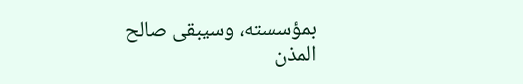بمؤسسته، وسيبقى صالح المذن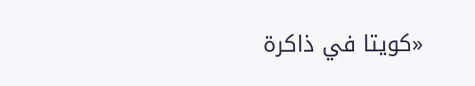«كويتا في ذاكرة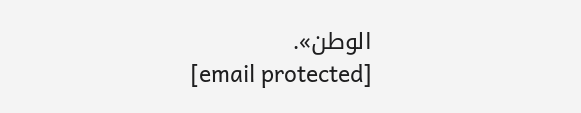الوطن».
[email protected]